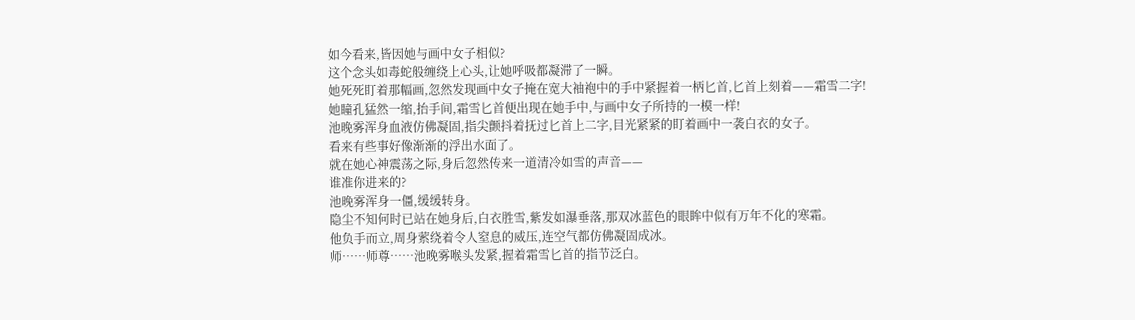如今看来,皆因她与画中女子相似?
这个念头如毒蛇般缠绕上心头,让她呼吸都凝滞了一瞬。
她死死盯着那幅画,忽然发现画中女子掩在宽大袖袍中的手中紧握着一柄匕首,匕首上刻着——霜雪二字!
她瞳孔猛然一缩,抬手间,霜雪匕首便出现在她手中,与画中女子所持的一模一样!
池晚雾浑身血液仿佛凝固,指尖颤抖着抚过匕首上二字,目光紧紧的盯着画中一袭白衣的女子。
看来有些事好像渐渐的浮出水面了。
就在她心神震荡之际,身后忽然传来一道清冷如雪的声音——
谁准你进来的?
池晚雾浑身一僵,缓缓转身。
隐尘不知何时已站在她身后,白衣胜雪,紫发如瀑垂落,那双冰蓝色的眼眸中似有万年不化的寒霜。
他负手而立,周身萦绕着令人窒息的威压,连空气都仿佛凝固成冰。
师……师尊……池晚雾喉头发紧,握着霜雪匕首的指节泛白。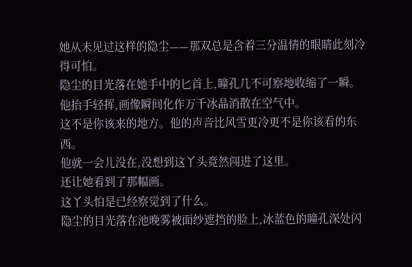她从未见过这样的隐尘——那双总是含着三分温情的眼睛此刻冷得可怕。
隐尘的目光落在她手中的匕首上,瞳孔几不可察地收缩了一瞬。他抬手轻挥,画像瞬间化作万千冰晶消散在空气中。
这不是你该来的地方。他的声音比风雪更冷更不是你该看的东西。
他就一会儿没在,没想到这丫头竟然闯进了这里。
还让她看到了那幅画。
这丫头怕是已经察觉到了什么。
隐尘的目光落在池晚雾被面纱遮挡的脸上,冰蓝色的瞳孔深处闪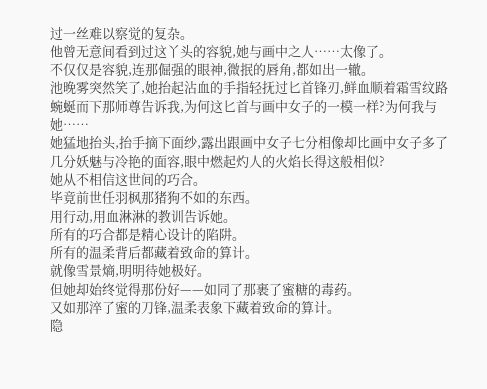过一丝难以察觉的复杂。
他曾无意间看到过这丫头的容貌,她与画中之人……太像了。
不仅仅是容貌,连那倔强的眼神,微抿的唇角,都如出一辙。
池晚雾突然笑了,她抬起沾血的手指轻抚过匕首锋刃,鲜血顺着霜雪纹路蜿蜒而下那师尊告诉我,为何这匕首与画中女子的一模一样?为何我与她……
她猛地抬头,抬手摘下面纱,露出跟画中女子七分相像却比画中女子多了几分妖魅与冷艳的面容,眼中燃起灼人的火焰长得这般相似?
她从不相信这世间的巧合。
毕竟前世任羽枫那猪狗不如的东西。
用行动,用血淋淋的教训告诉她。
所有的巧合都是精心设计的陷阱。
所有的温柔背后都藏着致命的算计。
就像雪景熵,明明待她极好。
但她却始终觉得那份好——如同了那裹了蜜糖的毒药。
又如那淬了蜜的刀锋,温柔表象下藏着致命的算计。
隐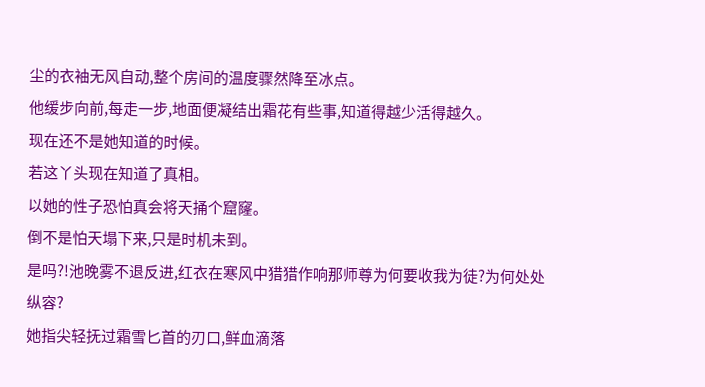尘的衣袖无风自动,整个房间的温度骤然降至冰点。
他缓步向前,每走一步,地面便凝结出霜花有些事,知道得越少活得越久。
现在还不是她知道的时候。
若这丫头现在知道了真相。
以她的性子恐怕真会将天捅个窟窿。
倒不是怕天塌下来,只是时机未到。
是吗?!池晚雾不退反进,红衣在寒风中猎猎作响那师尊为何要收我为徒?为何处处纵容?
她指尖轻抚过霜雪匕首的刃口,鲜血滴落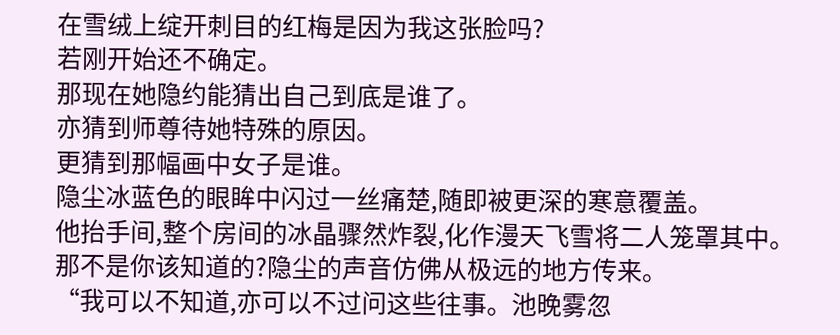在雪绒上绽开刺目的红梅是因为我这张脸吗?
若刚开始还不确定。
那现在她隐约能猜出自己到底是谁了。
亦猜到师尊待她特殊的原因。
更猜到那幅画中女子是谁。
隐尘冰蓝色的眼眸中闪过一丝痛楚,随即被更深的寒意覆盖。
他抬手间,整个房间的冰晶骤然炸裂,化作漫天飞雪将二人笼罩其中。
那不是你该知道的?隐尘的声音仿佛从极远的地方传来。
“我可以不知道,亦可以不过问这些往事。池晚雾忽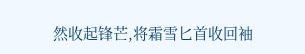然收起锋芒,将霜雪匕首收回袖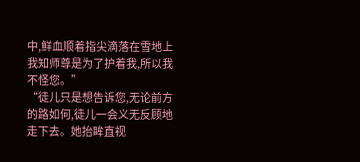中,鲜血顺着指尖滴落在雪地上我知师尊是为了护着我,所以我不怪您。”
“徒儿只是想告诉您,无论前方的路如何,徒儿一会义无反顾地走下去。她抬眸直视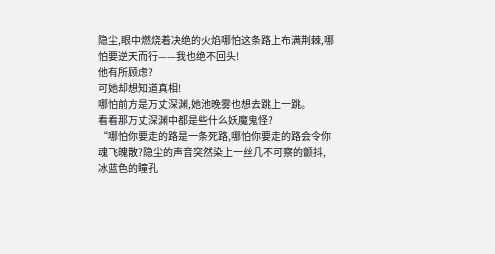隐尘,眼中燃烧着决绝的火焰哪怕这条路上布满荆棘,哪怕要逆天而行——我也绝不回头!
他有所顾虑?
可她却想知道真相!
哪怕前方是万丈深渊,她池晚雾也想去跳上一跳。
看看那万丈深渊中都是些什么妖魔鬼怪?
“哪怕你要走的路是一条死路,哪怕你要走的路会令你魂飞魄散?隐尘的声音突然染上一丝几不可察的颤抖,冰蓝色的瞳孔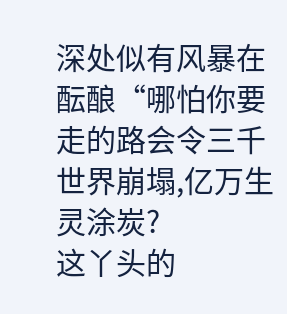深处似有风暴在酝酿“哪怕你要走的路会令三千世界崩塌,亿万生灵涂炭?
这丫头的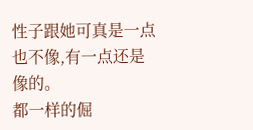性子跟她可真是一点也不像,有一点还是像的。
都一样的倔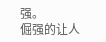强。
倔强的让人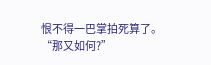恨不得一巴掌拍死算了。
“那又如何?”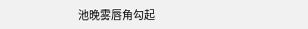池晚雾唇角勾起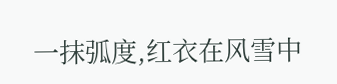一抹弧度,红衣在风雪中